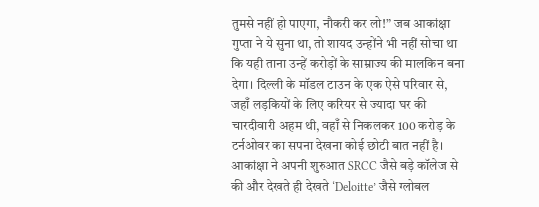तुमसे नहीं हो पाएगा, नौकरी कर लो!” जब आकांक्षा गुप्ता ने ये सुना था, तो शायद उन्होंने भी नहीं सोचा था कि यही ताना उन्हें करोड़ों के साम्राज्य की मालकिन बना देगा। दिल्ली के मॉडल टाउन के एक ऐसे परिवार से, जहाँ लड़कियों के लिए करियर से ज्यादा घर की चारदीवारी अहम थी, वहाँ से निकलकर 100 करोड़ के टर्नओवर का सपना देखना कोई छोटी बात नहीं है। आकांक्षा ने अपनी शुरुआत SRCC जैसे बड़े कॉलेज से की और देखते ही देखते ‘Deloitte’ जैसे ग्लोबल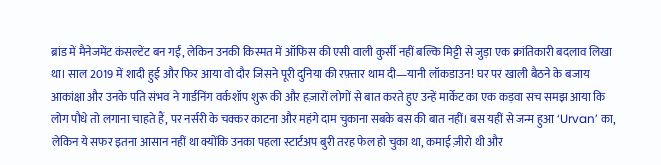ब्रांड में मैनेजमेंट कंसल्टेंट बन गईं, लेकिन उनकी किस्मत में ऑफिस की एसी वाली कुर्सी नहीं बल्कि मिट्टी से जुड़ा एक क्रांतिकारी बदलाव लिखा था। साल 2019 में शादी हुई और फिर आया वो दौर जिसने पूरी दुनिया की रफ़्तार थाम दी—यानी लॉकडाउन! घर पर खाली बैठने के बजाय आकांक्षा और उनके पति संभव ने गार्डनिंग वर्कशॉप शुरू की और हज़ारों लोगों से बात करते हुए उन्हें मार्केट का एक कड़वा सच समझ आया कि लोग पौधे तो लगाना चाहते हैं, पर नर्सरी के चक्कर काटना और महंगे दाम चुकाना सबके बस की बात नहीं। बस यहीं से जन्म हुआ ‘Urvan’ का, लेकिन ये सफर इतना आसान नहीं था क्योंकि उनका पहला स्टार्टअप बुरी तरह फेल हो चुका था, कमाई ज़ीरो थी और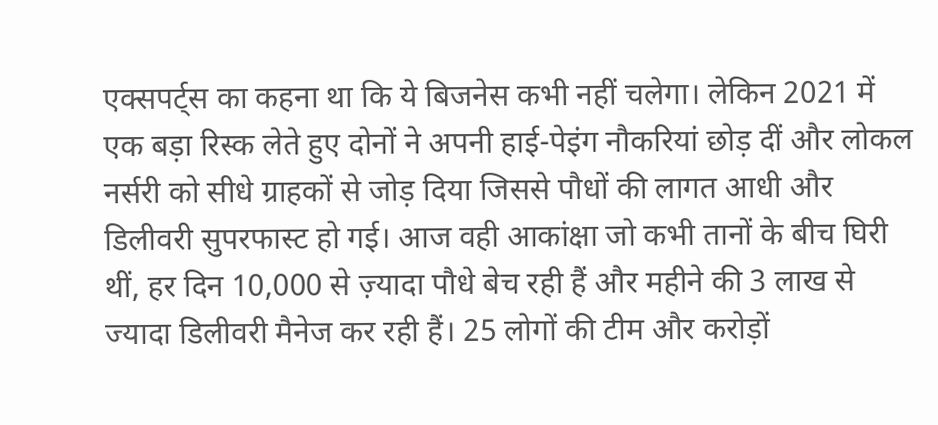एक्सपर्ट्स का कहना था कि ये बिजनेस कभी नहीं चलेगा। लेकिन 2021 में एक बड़ा रिस्क लेते हुए दोनों ने अपनी हाई-पेइंग नौकरियां छोड़ दीं और लोकल नर्सरी को सीधे ग्राहकों से जोड़ दिया जिससे पौधों की लागत आधी और डिलीवरी सुपरफास्ट हो गई। आज वही आकांक्षा जो कभी तानों के बीच घिरी थीं, हर दिन 10,000 से ज़्यादा पौधे बेच रही हैं और महीने की 3 लाख से ज्यादा डिलीवरी मैनेज कर रही हैं। 25 लोगों की टीम और करोड़ों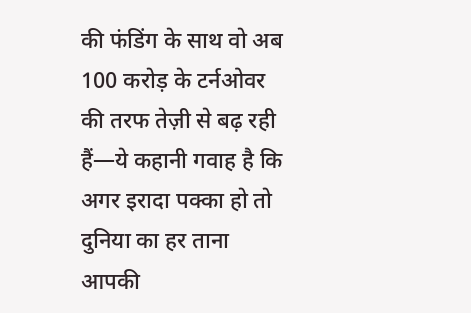की फंडिंग के साथ वो अब 100 करोड़ के टर्नओवर की तरफ तेज़ी से बढ़ रही हैं—ये कहानी गवाह है कि अगर इरादा पक्का हो तो दुनिया का हर ताना आपकी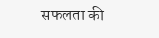सफलता की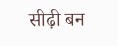सीढ़ी बन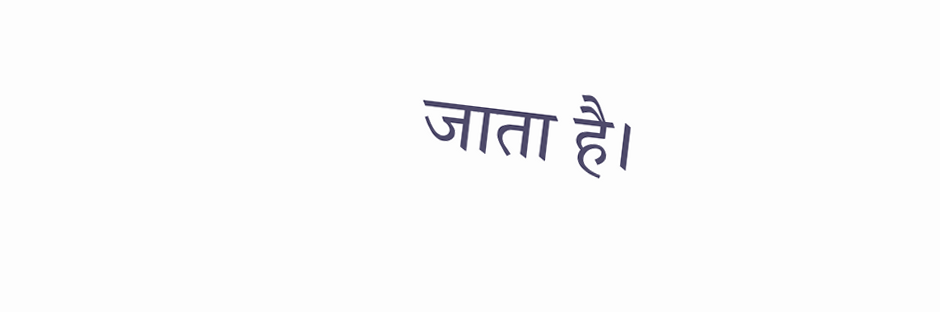जाता है।